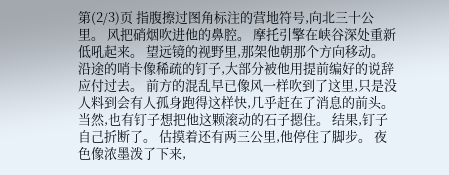第(2/3)页 指腹擦过图角标注的营地符号,向北三十公里。 风把硝烟吹进他的鼻腔。 摩托引擎在峡谷深处重新低吼起来。 望远镜的视野里,那架他朝那个方向移动。 沿途的哨卡像稀疏的钉子,大部分被他用提前编好的说辞应付过去。 前方的混乱早已像风一样吹到了这里,只是没人料到会有人孤身跑得这样快,几乎赶在了消息的前头。 当然,也有钉子想把他这颗滚动的石子摁住。 结果,钉子自己折断了。 估摸着还有两三公里,他停住了脚步。 夜色像浓墨泼了下来,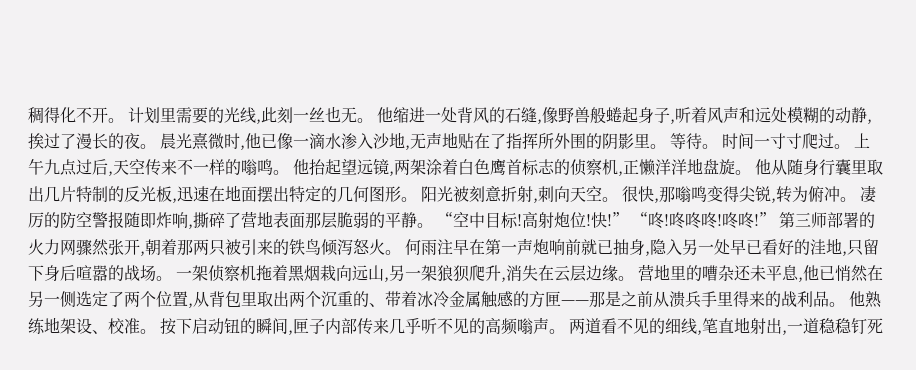稠得化不开。 计划里需要的光线,此刻一丝也无。 他缩进一处背风的石缝,像野兽般蜷起身子,听着风声和远处模糊的动静,挨过了漫长的夜。 晨光熹微时,他已像一滴水渗入沙地,无声地贴在了指挥所外围的阴影里。 等待。 时间一寸寸爬过。 上午九点过后,天空传来不一样的嗡鸣。 他抬起望远镜,两架涂着白色鹰首标志的侦察机,正懒洋洋地盘旋。 他从随身行囊里取出几片特制的反光板,迅速在地面摆出特定的几何图形。 阳光被刻意折射,刺向天空。 很快,那嗡鸣变得尖锐,转为俯冲。 凄厉的防空警报随即炸响,撕碎了营地表面那层脆弱的平静。 “空中目标!高射炮位!快!” “咚!咚咚咚!咚咚!” 第三师部署的火力网骤然张开,朝着那两只被引来的铁鸟倾泻怒火。 何雨注早在第一声炮响前就已抽身,隐入另一处早已看好的洼地,只留下身后喧嚣的战场。 一架侦察机拖着黑烟栽向远山,另一架狼狈爬升,消失在云层边缘。 营地里的嘈杂还未平息,他已悄然在另一侧选定了两个位置,从背包里取出两个沉重的、带着冰冷金属触感的方匣——那是之前从溃兵手里得来的战利品。 他熟练地架设、校准。 按下启动钮的瞬间,匣子内部传来几乎听不见的高频嗡声。 两道看不见的细线,笔直地射出,一道稳稳钉死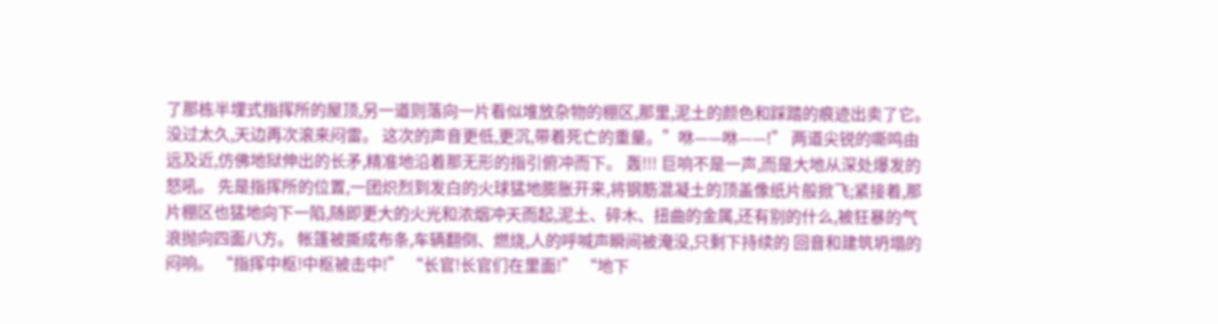了那栋半埋式指挥所的屋顶,另一道则落向一片看似堆放杂物的棚区,那里,泥土的颜色和踩踏的痕迹出卖了它。 没过太久,天边再次滚来闷雷。 这次的声音更低,更沉,带着死亡的重量。”咻——咻——!” 两道尖锐的嘶鸣由远及近,仿佛地狱伸出的长矛,精准地沿着那无形的指引俯冲而下。 轰!!! 巨响不是一声,而是大地从深处爆发的怒吼。 先是指挥所的位置,一团炽烈到发白的火球猛地膨胀开来,将钢筋混凝土的顶盖像纸片般掀飞;紧接着,那片棚区也猛地向下一陷,随即更大的火光和浓烟冲天而起,泥土、碎木、扭曲的金属,还有别的什么,被狂暴的气浪抛向四面八方。 帐篷被撕成布条,车辆翻倒、燃烧,人的呼喊声瞬间被淹没,只剩下持续的 回音和建筑坍塌的闷响。 “指挥中枢!中枢被击中!” “长官!长官们在里面!” “地下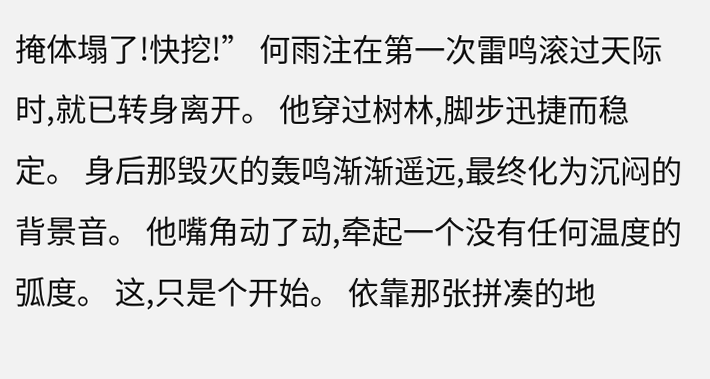掩体塌了!快挖!” 何雨注在第一次雷鸣滚过天际时,就已转身离开。 他穿过树林,脚步迅捷而稳定。 身后那毁灭的轰鸣渐渐遥远,最终化为沉闷的背景音。 他嘴角动了动,牵起一个没有任何温度的弧度。 这,只是个开始。 依靠那张拼凑的地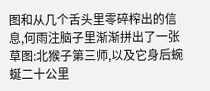图和从几个舌头里零碎榨出的信息,何雨注脑子里渐渐拼出了一张草图:北猴子第三师,以及它身后蜿蜒二十公里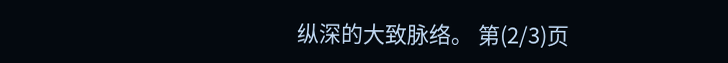纵深的大致脉络。 第(2/3)页